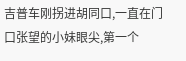吉普车刚拐进胡同口,一直在门口张望的小妹眼尖,第一个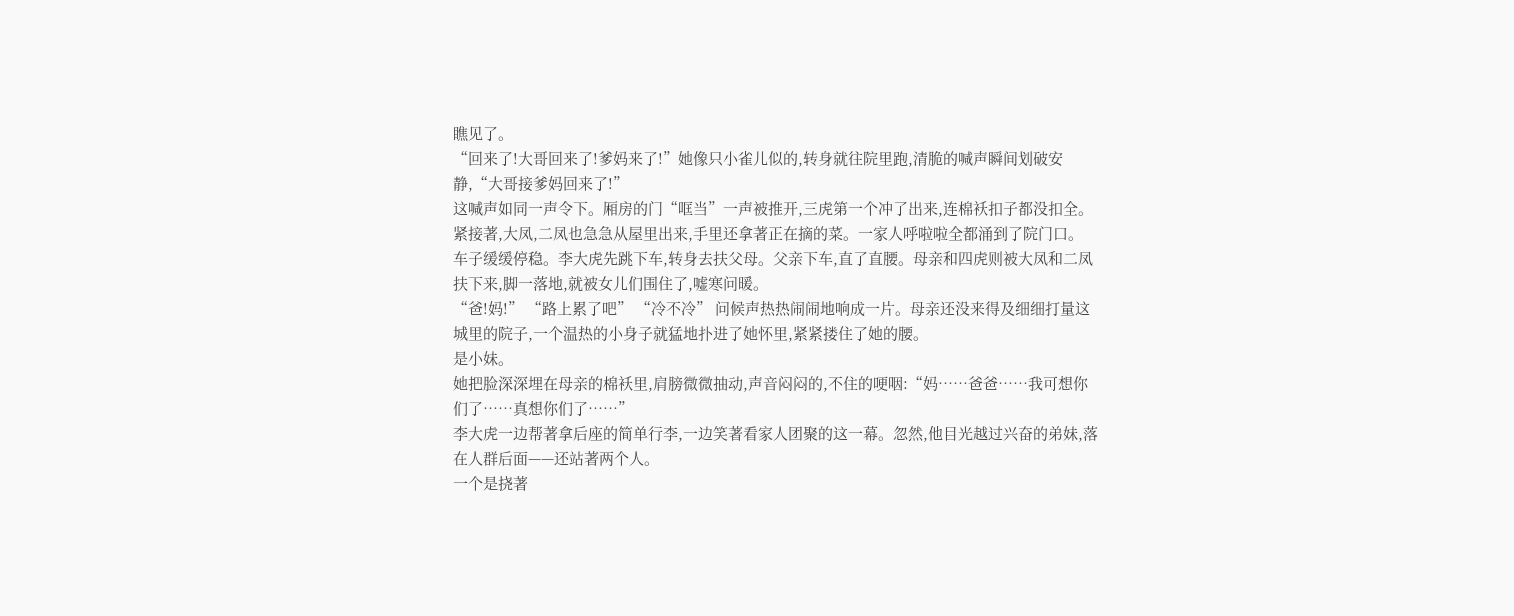瞧见了。
“回来了!大哥回来了!爹妈来了!”她像只小雀儿似的,转身就往院里跑,清脆的喊声瞬间划破安静,“大哥接爹妈回来了!”
这喊声如同一声令下。厢房的门“哐当”一声被推开,三虎第一个冲了出来,连棉袄扣子都没扣全。紧接著,大凤,二凤也急急从屋里出来,手里还拿著正在摘的菜。一家人呼啦啦全都涌到了院门口。
车子缓缓停稳。李大虎先跳下车,转身去扶父母。父亲下车,直了直腰。母亲和四虎则被大凤和二凤扶下来,脚一落地,就被女儿们围住了,嘘寒问暖。
“爸!妈!” “路上累了吧” “冷不冷” 问候声热热闹闹地响成一片。母亲还没来得及细细打量这城里的院子,一个温热的小身子就猛地扑进了她怀里,紧紧搂住了她的腰。
是小妹。
她把脸深深埋在母亲的棉袄里,肩膀微微抽动,声音闷闷的,不住的哽咽:“妈……爸爸……我可想你们了……真想你们了……”
李大虎一边帮著拿后座的简单行李,一边笑著看家人团聚的这一幕。忽然,他目光越过兴奋的弟妹,落在人群后面——还站著两个人。
一个是挠著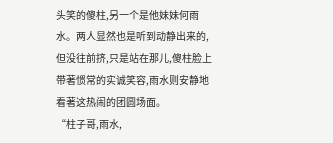头笑的傻柱,另一个是他妹妹何雨水。两人显然也是听到动静出来的,但没往前挤,只是站在那儿,傻柱脸上带著惯常的实诚笑容,雨水则安静地看著这热闹的团圆场面。
“柱子哥,雨水,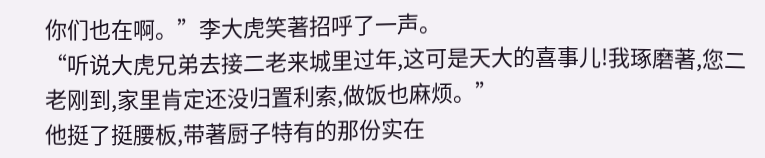你们也在啊。”李大虎笑著招呼了一声。
“听说大虎兄弟去接二老来城里过年,这可是天大的喜事儿!我琢磨著,您二老刚到,家里肯定还没归置利索,做饭也麻烦。”
他挺了挺腰板,带著厨子特有的那份实在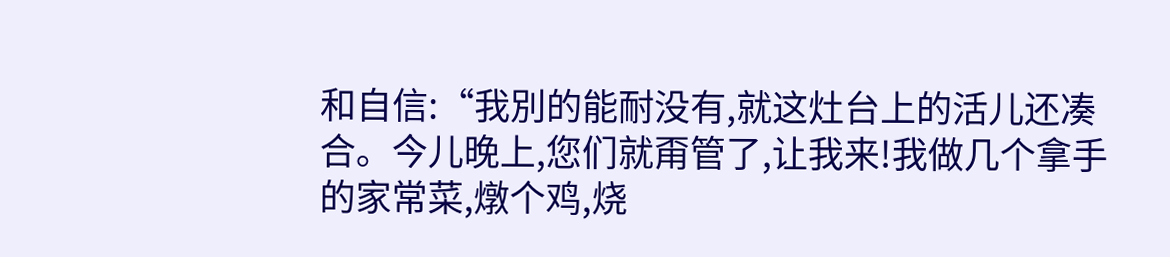和自信:“我別的能耐没有,就这灶台上的活儿还凑合。今儿晚上,您们就甭管了,让我来!我做几个拿手的家常菜,燉个鸡,烧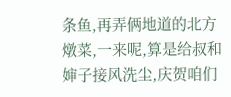条鱼,再弄俩地道的北方燉菜,一来呢,算是给叔和婶子接风洗尘,庆贺咱们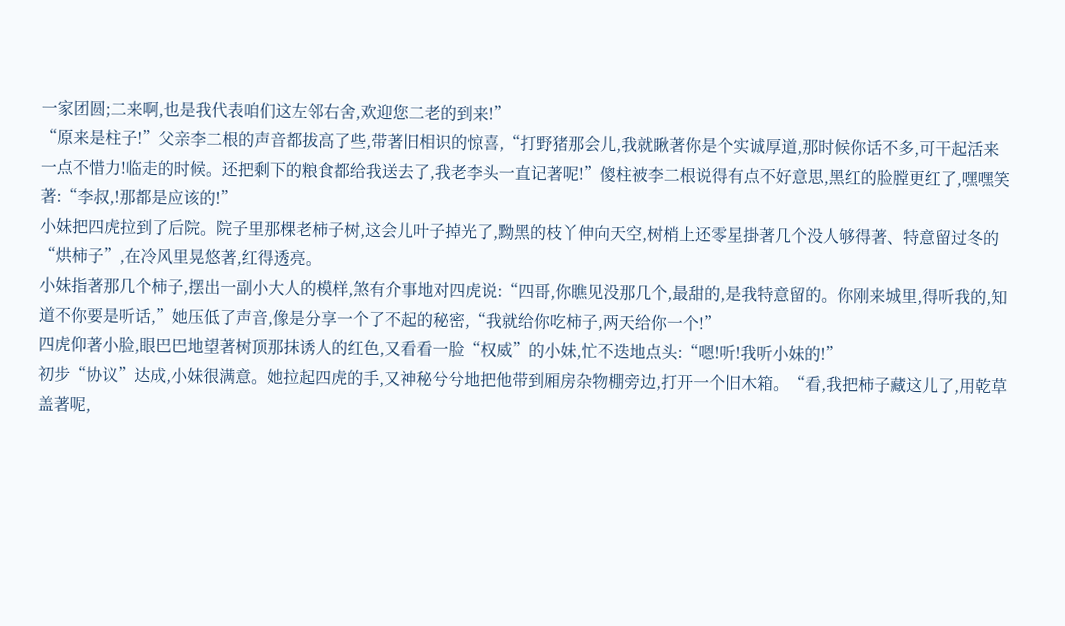一家团圆;二来啊,也是我代表咱们这左邻右舍,欢迎您二老的到来!”
“原来是柱子!”父亲李二根的声音都拔高了些,带著旧相识的惊喜,“打野猪那会儿,我就瞅著你是个实诚厚道,那时候你话不多,可干起活来一点不惜力!临走的时候。还把剩下的粮食都给我送去了,我老李头一直记著呢!”傻柱被李二根说得有点不好意思,黑红的脸膛更红了,嘿嘿笑著:“李叔,!那都是应该的!”
小妹把四虎拉到了后院。院子里那棵老柿子树,这会儿叶子掉光了,黝黑的枝丫伸向天空,树梢上还零星掛著几个没人够得著、特意留过冬的“烘柿子”,在冷风里晃悠著,红得透亮。
小妹指著那几个柿子,摆出一副小大人的模样,煞有介事地对四虎说:“四哥,你瞧见没那几个,最甜的,是我特意留的。你刚来城里,得听我的,知道不你要是听话,”她压低了声音,像是分享一个了不起的秘密,“我就给你吃柿子,两天给你一个!”
四虎仰著小脸,眼巴巴地望著树顶那抹诱人的红色,又看看一脸“权威”的小妹,忙不迭地点头:“嗯!听!我听小妹的!”
初步“协议”达成,小妹很满意。她拉起四虎的手,又神秘兮兮地把他带到厢房杂物棚旁边,打开一个旧木箱。“看,我把柿子藏这儿了,用乾草盖著呢,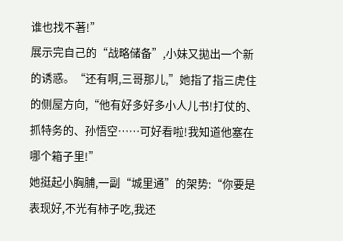谁也找不著!”
展示完自己的“战略储备”,小妹又拋出一个新的诱惑。“还有啊,三哥那儿,”她指了指三虎住的侧屋方向,“他有好多好多小人儿书!打仗的、抓特务的、孙悟空……可好看啦!我知道他塞在哪个箱子里!”
她挺起小胸脯,一副“城里通”的架势:“你要是表现好,不光有柿子吃,我还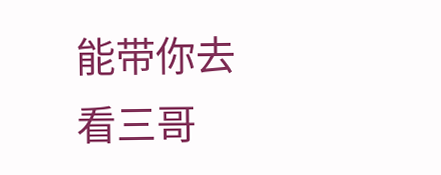能带你去看三哥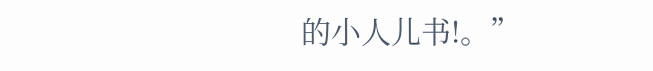的小人儿书!。”